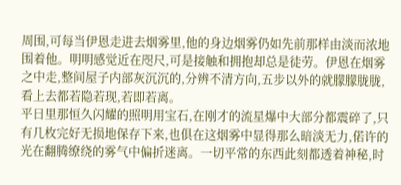周围,可每当伊恩走进去烟雾里,他的身边烟雾仍如先前那样由淡而浓地围着他。明明感觉近在咫尺,可是接触和拥抱却总是徒劳。伊恩在烟雾之中走,整间屋子内部灰沉沉的,分辨不清方向,五步以外的就朦朦胧胧,看上去都若隐若现,若即若离。
平日里那恒久闪耀的照明用宝石,在刚才的流星爆中大部分都震碎了,只有几枚完好无损地保存下来,也俱在这烟雾中显得那么暗淡无力,偌许的光在翻腾缭绕的雾气中偏折迷离。一切平常的东西此刻都透着神秘,时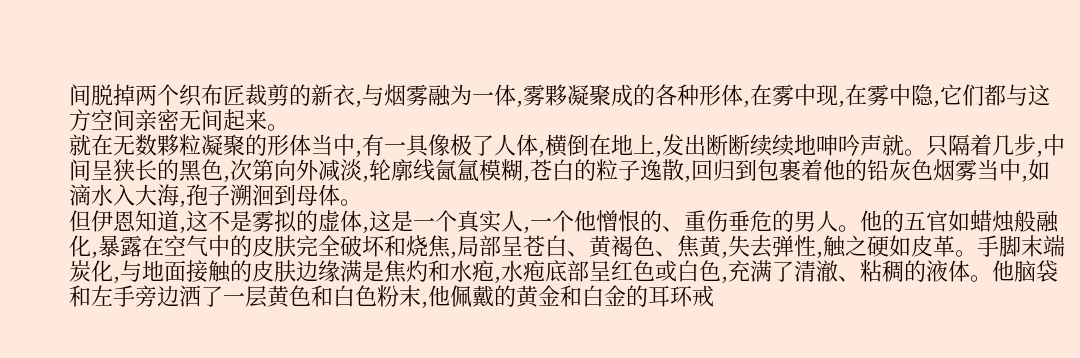间脱掉两个织布匠裁剪的新衣,与烟雾融为一体,雾夥凝聚成的各种形体,在雾中现,在雾中隐,它们都与这方空间亲密无间起来。
就在无数夥粒凝聚的形体当中,有一具像极了人体,横倒在地上,发出断断续续地呻吟声就。只隔着几步,中间呈狭长的黑色,次第向外减淡,轮廓线氤氲模糊,苍白的粒子逸散,回归到包裹着他的铅灰色烟雾当中,如滴水入大海,孢子溯洄到母体。
但伊恩知道,这不是雾拟的虚体,这是一个真实人,一个他憎恨的、重伤垂危的男人。他的五官如蜡烛般融化,暴露在空气中的皮肤完全破坏和烧焦,局部呈苍白、黄褐色、焦黄,失去弹性,触之硬如皮革。手脚末端炭化,与地面接触的皮肤边缘满是焦灼和水疱,水疱底部呈红色或白色,充满了清澈、粘稠的液体。他脑袋和左手旁边洒了一层黄色和白色粉末,他佩戴的黄金和白金的耳环戒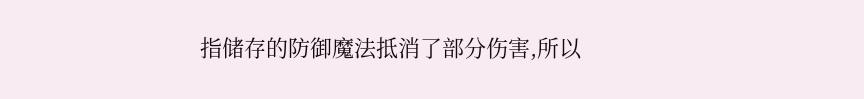指储存的防御魔法抵消了部分伤害,所以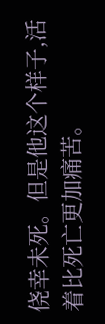侥幸未死。但是他这个样子,活着比死亡更加痛苦。